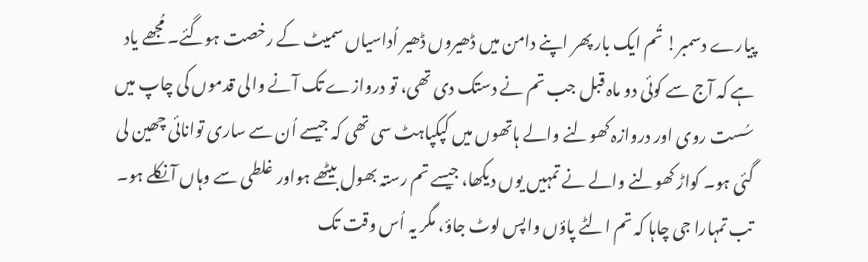پیارے دسمبر! تُم ایک بار پھر اپنے دامن میں ڈھیروں ڈھیر اُداسیاں سمیٹ کے رخصت ہوگئے۔ مُجھے یاد ہے کہ آج سے کوئی دو ماہ قبل جب تم نے دستک دی تھی، تو دروازے تک آنے والی قدموں کی چاپ میں سُست روی اور دروازہ کھولنے والے ہاتھوں میں کپکپاہٹ سی تھی کہ جیسے اُن سے ساری توانائی چھین لی گئی ہو۔ کواڑ کھولنے والے نے تمہیں یوں دیکھا، جیسے تم رستہ بھول بیٹھے ہواور غلطی سے وہاں آنکلے ہو۔
تب تمہارا جی چاہا کہ تم الٹے پاؤں واپس لوٹ جاؤ، مگر یہ اُس وقت تک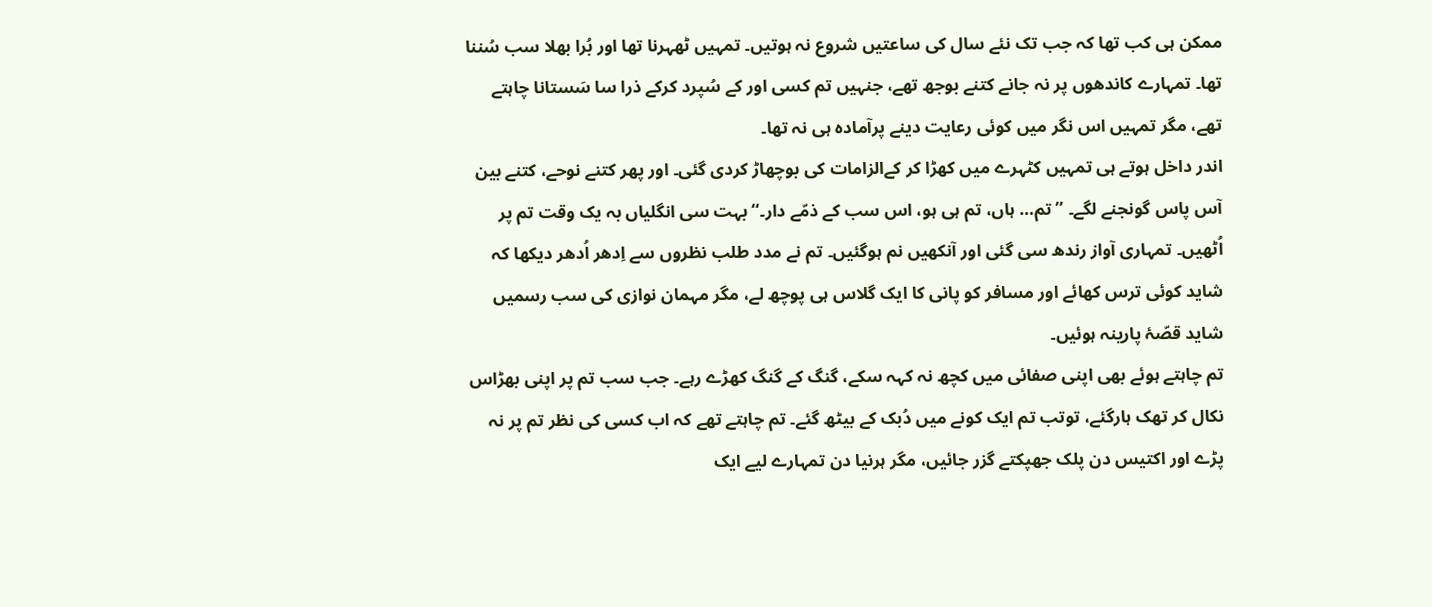ممکن ہی کب تھا کہ جب تک نئے سال کی ساعتیں شروع نہ ہوتیں۔ تمہیں ٹھہرنا تھا اور بُرا بھلا سب سُننا تھا۔ تمہارے کاندھوں پر نہ جانے کتنے بوجھ تھے، جنہیں تم کسی اور کے سُپرد کرکے ذرا سا سَستانا چاہتے تھے، مگر تمہیں اس نگر میں کوئی رعایت دینے پرآمادہ ہی نہ تھا۔
اندر داخل ہوتے ہی تمہیں کٹہرے میں کھڑا کر کےالزامات کی بوچھاڑ کردی گئی۔ اور پھر کتنے نوحے، کتنے بین آس پاس گونجنے لگے۔ ’’تم… ہاں، تم ہی ہو، اس سب کے ذمّے دار۔‘‘ بہت سی انگلیاں بہ یک وقت تم پر اُٹھیں۔ تمہاری آواز رندھ سی گئی اور آنکھیں نم ہوگئیں۔ تم نے مدد طلب نظروں سے اِدھر اُدھر دیکھا کہ شاید کوئی ترس کھائے اور مسافر کو پانی کا ایک گلاس ہی پوچھ لے، مگر مہمان نوازی کی سب رسمیں شاید قصّۂ پارینہ ہوئیں۔
تم چاہتے ہوئے بھی اپنی صفائی میں کچھ نہ کہہ سکے، گنگ کے گنگ کھڑے رہے۔ جب سب تم پر اپنی بھڑاس نکال کر تھک ہارگئے، توتب تم ایک کونے میں دُبک کے بیٹھ گئے۔ تم چاہتے تھے کہ اب کسی کی نظر تم پر نہ پڑے اور اکتیس دن پلک جھپکتے گزر جائیں، مگر ہرنیا دن تمہارے لیے ایک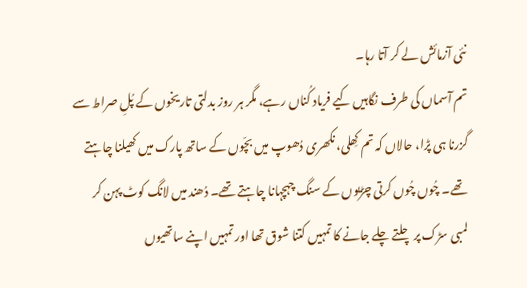نئی آزمائش لے کر آتا رہا۔
تم آسماں کی طرف نگاہیں کیے فریاد کُناں رہے، مگر ہر روز بدلتی تاریخوں کے پُلِ صراط سے گزرنا ہی پڑا، حالاں کہ تم کِھلی، نکھری دُھوپ میں بچّوں کے ساتھ پارک میں کھیلنا چاہتے تھے۔ چُوں چُوں کرتی چڑیوں کے سنگ چہچہانا چاہتے تھے۔ دُھند میں لانگ کوٹ پہن کر لمبی سڑک پر چلتے چلے جانے کا تمہیں کتنا شوق تھا اور تمہیں اپنے ساتھیوں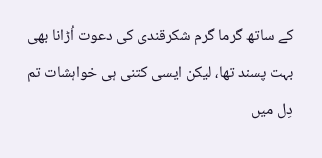کے ساتھ گرما گرم شکرقندی کی دعوت اُڑانا بھی بہت پسند تھا، لیکن ایسی کتنی ہی خواہشات تم دِل میں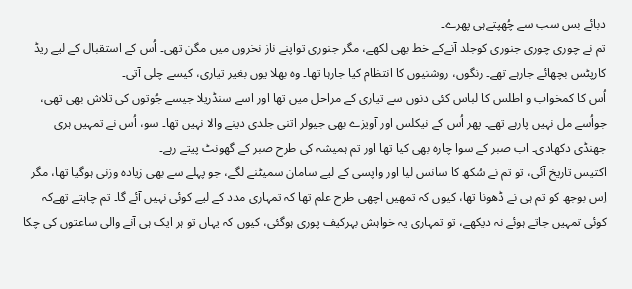دبائے بس سب سے چُھپتےہی پھرے۔
تم نے چوری چوری جنوری کوجلد آنےکے خط بھی لکھے، مگر جنوری تواپنے ناز نخروں میں مگن تھی۔ اُس کے استقبال کے لیے ریڈ کارپٹس بچھائے جارہے تھے۔ رنگوں، روشنیوں کا انتظام کیا جارہا تھا۔ وہ بھلا یوں بغیر تیاری، کیسے چلی آتی۔
اُس کا کمخواب و اطلس کا لباس کئی دنوں سے تیاری کے مراحل میں تھا اور اسے سنڈریلا جیسے جُوتوں کی تلاش بھی تھی، جواُسے مل نہیں پارہے تھے۔ پھر اُس کے نیکلس اور آویزے بھی جیولر اتنی جلدی دینے والا نہیں تھا۔ سو، اُس نے تمہیں ہری جھنڈی دکھادی۔ اب صبر کے سوا چارہ بھی کیا تھا اور تم ہمیشہ کی طرح صبر کے گھونٹ پیتے رہے۔
اکتیس تاریخ آئی، تو تم نے سُکھ کا سانس لیا اور واپسی کے لیے سامان سمیٹنے لگے، جو پہلے سے بھی زیادہ وزنی ہوگیا تھا، مگر اِس بوجھ کو تم ہی نے ڈھونا تھا، کیوں کہ تمھیں اچھی طرح علم تھا کہ تمہاری مدد کے لیے کوئی نہیں آئے گا۔ تم چاہتے تھےکہ کوئی تمہیں جاتے ہوئے نہ دیکھے، تو تمہاری یہ خواہش بہرکیف پوری ہوگئی، کیوں کہ یہاں تو ہر ایک ہی آنے والی ساعتوں کی چکا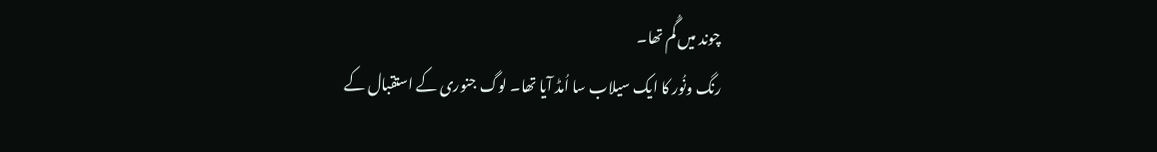چوند میں گُم تھا۔
رنگ ونُور کا ایک سیلاب سا اُمڈ آیا تھا۔ لوگ جنوری کے استقبال کے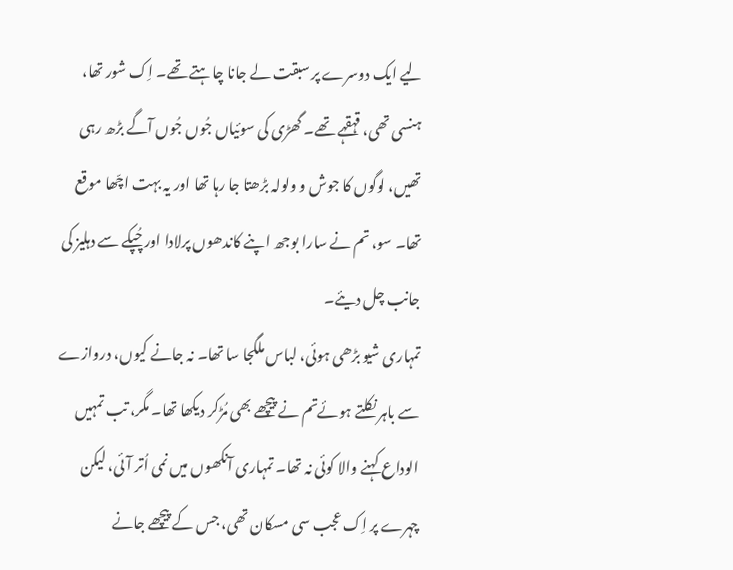لیے ایک دوسرے پر سبقت لے جانا چاہتے تھے۔ اِک شور تھا، ہنسی تھی، قہقہے تھے۔ گھڑی کی سوئیاں جُوں جُوں آگے بڑھ رہی تھیں، لوگوں کا جوش و ولولہ بڑھتا جا رہا تھا اور یہ بہت اچّھا موقع تھا۔ سو، تم نے سارا بوجھ اپنے کاندھوں پرلادا اور چُپکے سے دہلیز کی جانب چل دیئے۔
تمہاری شیو بڑھی ہوئی، لباس ملگجا سا تھا۔ نہ جانے کیوں، دروازے سے باہر نکلتے ہوئےتم نے پیچھے بھی مُڑکر دیکھا تھا۔ مگر، تب تمہیں الوداع کہنے والا کوئی نہ تھا۔ تمہاری آنکھوں میں نمی اُتر آئی، لیکن چہرے پر اِک عجب سی مسکان تھی، جس کے پیچھے جانے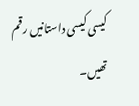کیسی کیسی داستانیں رقم تھیں۔